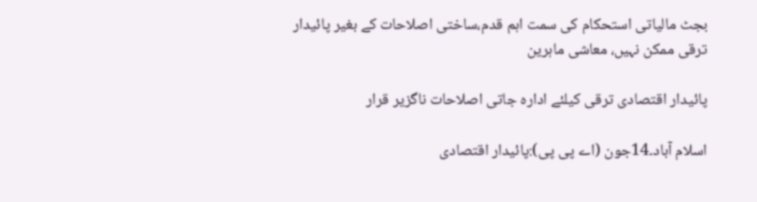بجٹ مالیاتی استحکام کی سمت اہم قدم،ساختی اصلاحات کے بغیر پائیدار ترقی ممکن نہیں، معاشی ماہرین

پائیدار اقتصادی ترقی کیلئے ادارہ جاتی اصلاحات ناگزیر قرار

اسلام آباد۔14جون (اے پی پی):پائیدار اقتصادی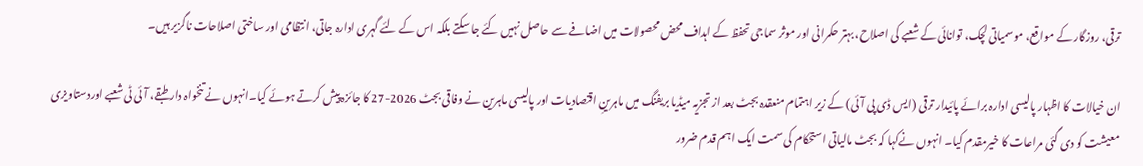ترقی، روزگار کے مواقع، موسمیاتی لچک، توانائی کے شعبے کی اصلاح، بہتر حکمرانی اور موثر سماجی تحفظ کے اہداف محض محصولات میں اضافے سے حاصل نہیں کئے جا سکتے بلکہ اس کے لئے گہری ادارہ جاتی، انتظامی اور ساختی اصلاحات ناگزیر ہیں۔

ان خیالات کا اظہار پالیسی ادارہ برائے پائیدار ترقی (ایس ڈی پی آئی) کے زیر اہتمام منعقدہ بجٹ بعد از تجزیہ میڈیا بریفنگ میں ماہرینِ اقتصادیات اور پالیسی ماہرین نے وفاقی بجٹ 2026-27 کا جائزہ پیش کرتے ہوئے کیا۔انہوں نے تنخواہ دار طبقے، آئی ٹی شعبے اوردستاویزی معیشت کو دی گئی مراعات کا خیرمقدم کیا۔ انہوں نےکہا کہ بجٹ مالیاتی استحکام کی سمت ایک اہم قدم ضرور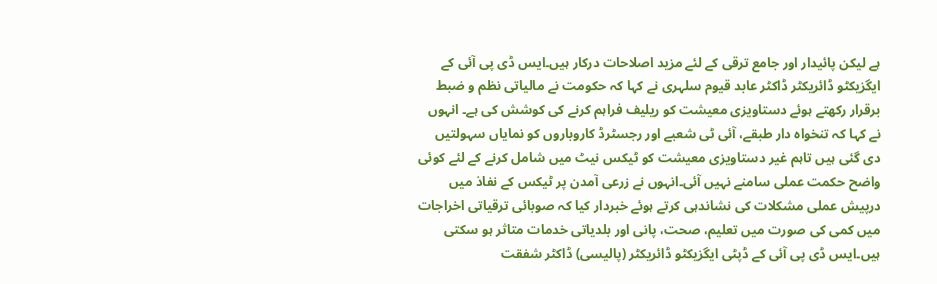ہے لیکن پائیدار اور جامع ترقی کے لئے مزید اصلاحات درکار ہیں۔ایس ڈی پی آئی کے ایگزیکٹو ڈائریکٹر ڈاکٹر عابد قیوم سلہری نے کہا کہ حکومت نے مالیاتی نظم و ضبط برقرار رکھتے ہوئے دستاویزی معیشت کو ریلیف فراہم کرنے کی کوشش کی ہے۔ انہوں نے کہا کہ تنخواہ دار طبقے، آئی ٹی شعبے اور رجسٹرڈ کاروباروں کو نمایاں سہولتیں دی گئی ہیں تاہم غیر دستاویزی معیشت کو ٹیکس نیٹ میں شامل کرنے کے لئے کوئی واضح حکمت عملی سامنے نہیں آئی۔انہوں نے زرعی آمدن پر ٹیکس کے نفاذ میں درپیش عملی مشکلات کی نشاندہی کرتے ہوئے خبردار کیا کہ صوبائی ترقیاتی اخراجات میں کمی کی صورت میں تعلیم، صحت، پانی اور بلدیاتی خدمات متاثر ہو سکتی ہیں۔ایس ڈی پی آئی کے ڈپٹی ایگزیکٹو ڈائریکٹر (پالیسی) ڈاکٹر شفقت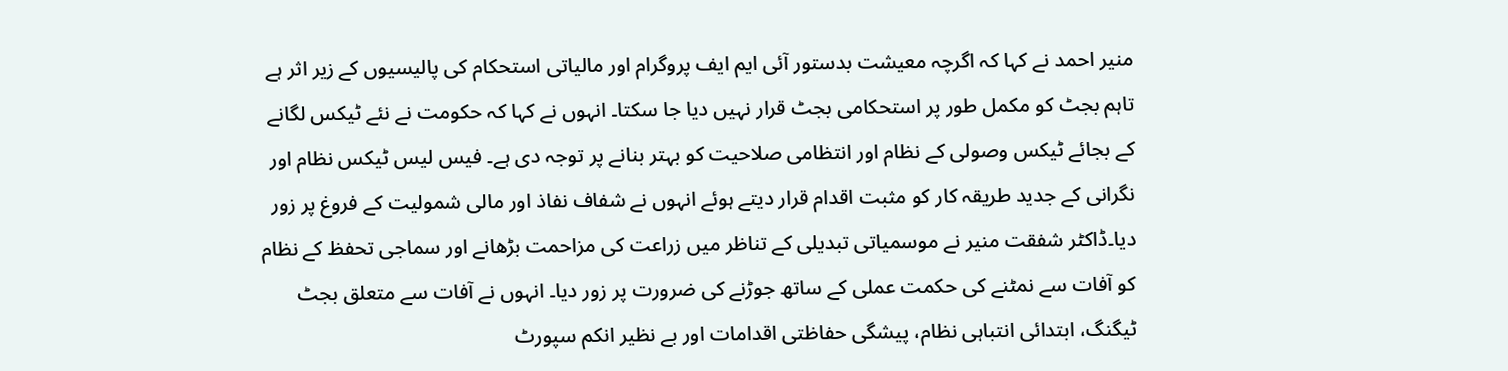منیر احمد نے کہا کہ اگرچہ معیشت بدستور آئی ایم ایف پروگرام اور مالیاتی استحکام کی پالیسیوں کے زیر اثر ہے تاہم بجٹ کو مکمل طور پر استحکامی بجٹ قرار نہیں دیا جا سکتا۔ انہوں نے کہا کہ حکومت نے نئے ٹیکس لگانے کے بجائے ٹیکس وصولی کے نظام اور انتظامی صلاحیت کو بہتر بنانے پر توجہ دی ہے۔ فیس لیس ٹیکس نظام اور نگرانی کے جدید طریقہ کار کو مثبت اقدام قرار دیتے ہوئے انہوں نے شفاف نفاذ اور مالی شمولیت کے فروغ پر زور دیا۔ڈاکٹر شفقت منیر نے موسمیاتی تبدیلی کے تناظر میں زراعت کی مزاحمت بڑھانے اور سماجی تحفظ کے نظام کو آفات سے نمٹنے کی حکمت عملی کے ساتھ جوڑنے کی ضرورت پر زور دیا۔ انہوں نے آفات سے متعلق بجٹ ٹیگنگ، ابتدائی انتباہی نظام، پیشگی حفاظتی اقدامات اور بے نظیر انکم سپورٹ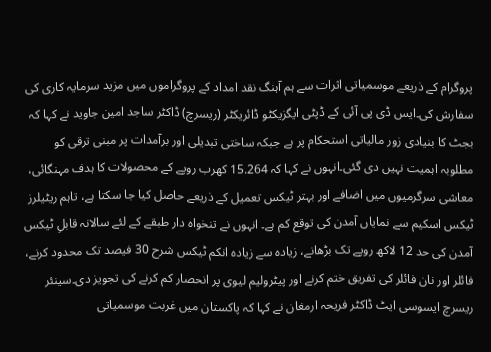پروگرام کے ذریعے موسمیاتی اثرات سے ہم آہنگ نقد امداد کے پروگراموں میں مزید سرمایہ کاری کی سفارش کی۔ایس ڈی پی آئی کے ڈپٹی ایگزیکٹو ڈائریکٹر (ریسرچ) ڈاکٹر ساجد امین جاوید نے کہا کہ بجٹ کا بنیادی زور مالیاتی استحکام پر ہے جبکہ ساختی تبدیلی اور برآمدات پر مبنی ترقی کو مطلوبہ اہمیت نہیں دی گئی۔انہوں نے کہا کہ 15.264 کھرب روپے کے محصولات کا ہدف مہنگائی، معاشی سرگرمیوں میں اضافے اور بہتر ٹیکس تعمیل کے ذریعے حاصل کیا جا سکتا ہے، تاہم ریٹیلرز ٹیکس اسکیم سے نمایاں آمدن کی توقع کم ہے۔ انہوں نے تنخواہ دار طبقے کے لئے سالانہ قابلِ ٹیکس آمدن کی حد 12 لاکھ روپے تک بڑھانے، زیادہ سے زیادہ انکم ٹیکس شرح 30 فیصد تک محدود کرنے، فائلر اور نان فائلر کی تفریق ختم کرنے اور پیٹرولیم لیوی پر انحصار کم کرنے کی تجویز دی۔سینئر ریسرچ ایسوسی ایٹ ڈاکٹر فریحہ ارمغان نے کہا کہ پاکستان میں غربت موسمیاتی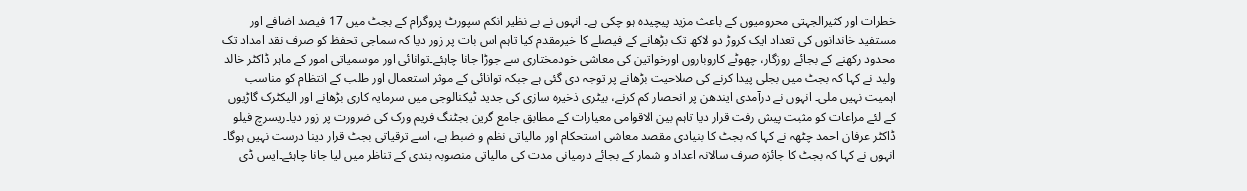خطرات اور کثیرالجہتی محرومیوں کے باعث مزید پیچیدہ ہو چکی ہے۔ انہوں نے بے نظیر انکم سپورٹ پروگرام کے بجٹ میں 17 فیصد اضافے اور مستفید خاندانوں کی تعداد ایک کروڑ دو لاکھ تک بڑھانے کے فیصلے کا خیرمقدم کیا تاہم اس بات پر زور دیا کہ سماجی تحفظ کو صرف نقد امداد تک محدود رکھنے کے بجائے روزگار، چھوٹے کاروباروں اورخواتین کی معاشی خودمختاری سے جوڑا جانا چاہئے۔توانائی اور موسمیاتی امور کے ماہر ڈاکٹر خالد ولید نے کہا کہ بجٹ میں بجلی پیدا کرنے کی صلاحیت بڑھانے پر توجہ دی گئی ہے جبکہ توانائی کے موثر استعمال اور طلب کے انتظام کو مناسب اہمیت نہیں ملی۔ انہوں نے درآمدی ایندھن پر انحصار کم کرنے، بیٹری ذخیرہ سازی کی جدید ٹیکنالوجی میں سرمایہ کاری بڑھانے اور الیکٹرک گاڑیوں کے لئے مراعات کو مثبت پیش رفت قرار دیا تاہم بین الاقوامی معیارات کے مطابق جامع گرین بجٹنگ فریم ورک کی ضرورت پر زور دیا۔ریسرچ فیلو ڈاکٹر عرفان احمد چٹھہ نے کہا کہ بجٹ کا بنیادی مقصد معاشی استحکام اور مالیاتی نظم و ضبط ہے، اسے ترقیاتی بجٹ قرار دینا درست نہیں ہوگا۔ انہوں نے کہا کہ بجٹ کا جائزہ صرف سالانہ اعداد و شمار کے بجائے درمیانی مدت کی مالیاتی منصوبہ بندی کے تناظر میں لیا جانا چاہئے۔ایس ڈی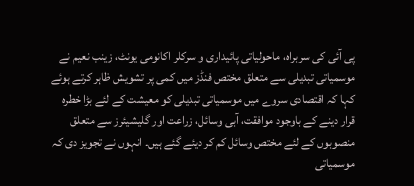پی آئی کی سربراہ، ماحولیاتی پائیداری و سرکلر اکانومی یونٹ، زینب نعیم نے موسمیاتی تبدیلی سے متعلق مختص فنڈز میں کمی پر تشویش ظاہر کرتے ہوئے کہا کہ اقتصادی سروے میں موسمیاتی تبدیلی کو معیشت کے لئے بڑا خطرہ قرار دینے کے باوجود موافقت، آبی وسائل، زراعت اور گلیشیئرز سے متعلق منصوبوں کے لئے مختص وسائل کم کر دیئے گئے ہیں۔ انہوں نے تجویز دی کہ موسمیاتی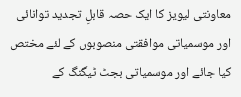معاونتی لیویز کا ایک حصہ قابلِ تجدید توانائی اور موسمیاتی موافقتی منصوبوں کے لئے مختص کیا جائے اور موسمیاتی بجٹ ٹیگنگ کے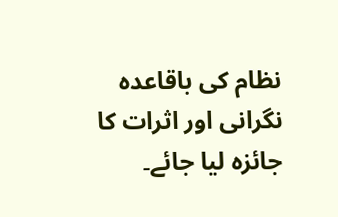نظام کی باقاعدہ نگرانی اور اثرات کا جائزہ لیا جائے۔